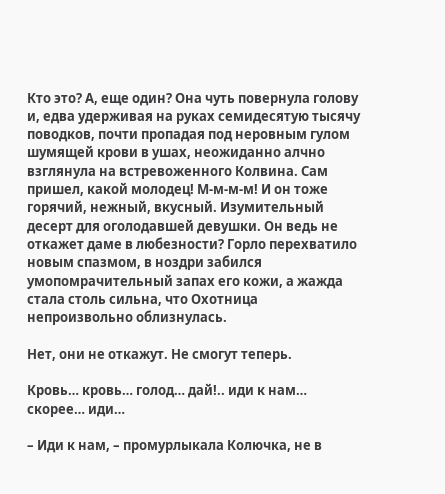Кто это? А, еще один? Она чуть повернула голову и, едва удерживая на руках семидесятую тысячу поводков, почти пропадая под неровным гулом шумящей крови в ушах, неожиданно алчно взглянула на встревоженного Колвина. Сам пришел, какой молодец! М-м-м-м! И он тоже горячий, нежный, вкусный. Изумительный десерт для оголодавшей девушки. Он ведь не откажет даме в любезности? Горло перехватило новым спазмом, в ноздри забился умопомрачительный запах его кожи, а жажда стала столь сильна, что Охотница непроизвольно облизнулась.

Нет, они не откажут. Не смогут теперь.

Кровь… кровь… голод… дай!.. иди к нам… скорее… иди…

– Иди к нам, – промурлыкала Колючка, не в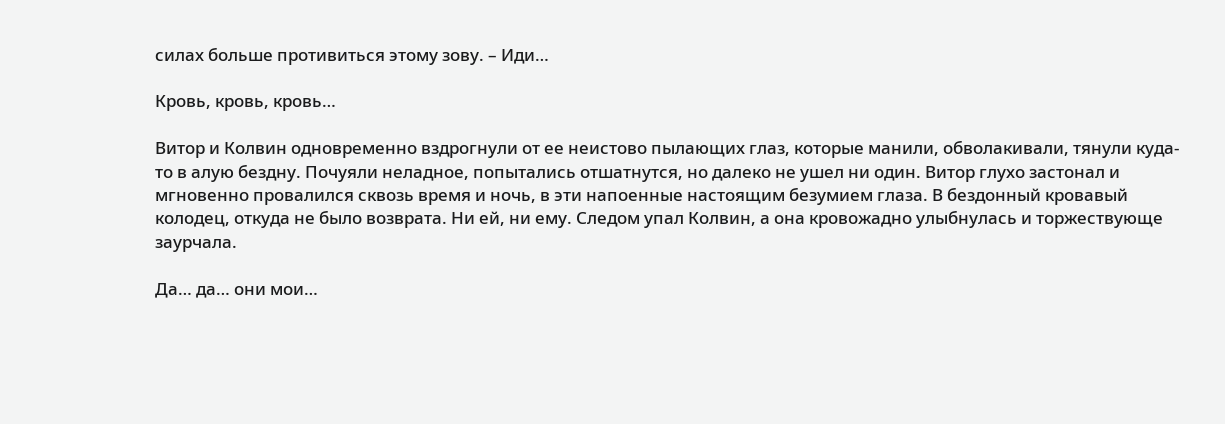силах больше противиться этому зову. – Иди…

Кровь, кровь, кровь…

Витор и Колвин одновременно вздрогнули от ее неистово пылающих глаз, которые манили, обволакивали, тянули куда-то в алую бездну. Почуяли неладное, попытались отшатнутся, но далеко не ушел ни один. Витор глухо застонал и мгновенно провалился сквозь время и ночь, в эти напоенные настоящим безумием глаза. В бездонный кровавый колодец, откуда не было возврата. Ни ей, ни ему. Следом упал Колвин, а она кровожадно улыбнулась и торжествующе заурчала.

Да… да… они мои…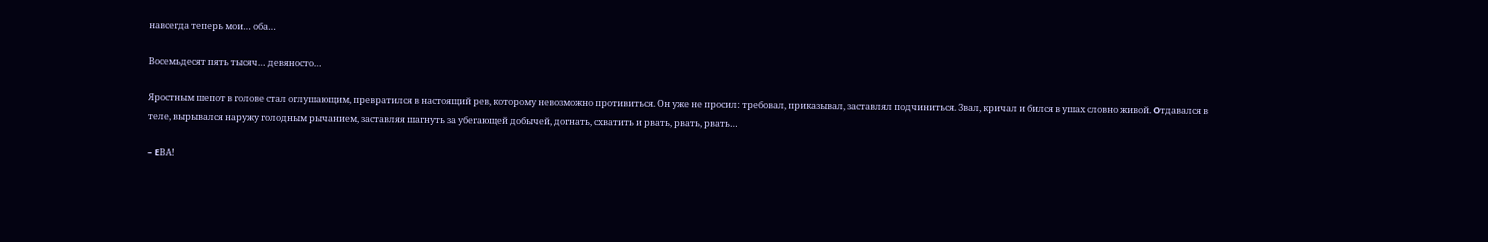навсегда теперь мои… оба…

Восемьдесят пять тысяч… девяносто…

Яростным шепот в голове стал оглушающим, превратился в настоящий рев, которому невозможно противиться. Он уже не просил: требовал, приказывал, заставлял подчиниться. Звал, кричал и бился в ушах словно живой. Οтдавался в теле, вырывался наружу голодным рычанием, заставляя шагнуть за убегающей добычей, догнать, схватить и рвать, рвать, рвать…

– ΕВА!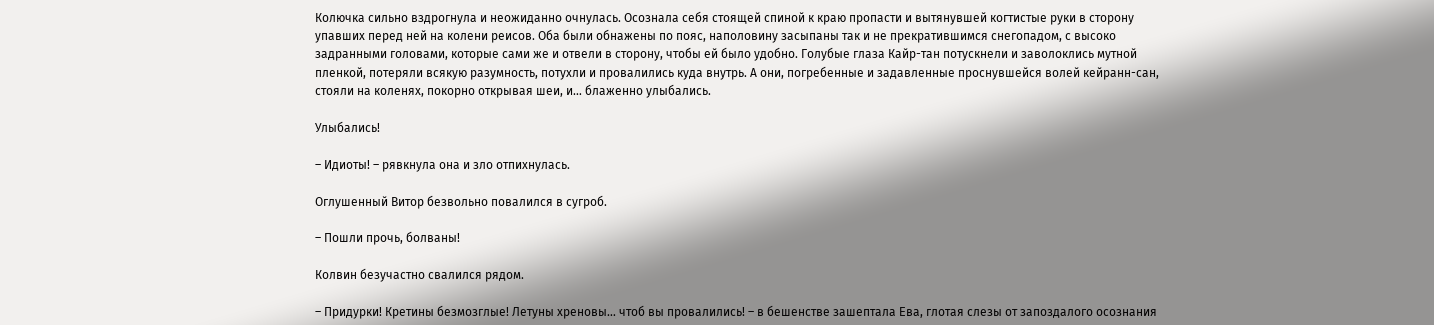Колючка сильно вздрогнула и неожиданно очнулась. Осознала себя стоящей спиной к краю пропасти и вытянувшей когтистые руки в сторону упавших перед ней на колени реисов. Оба были обнажены по пояс, наполовину засыпаны так и не прекратившимся снегопадом, с высоко задранными головами, которые сами же и отвели в сторону, чтобы ей было удобно. Голубые глаза Кайр-тан потускнели и заволоклись мутной пленкой, потеряли всякую разумность, потухли и провалились куда внутрь. А они, погребенные и задавленные проснувшейся волей кейранн-сан, стояли на коленях, покорно открывая шеи, и… блаженно улыбались.

Улыбались!

– Идиоты! – рявкнула она и зло отпихнулась.

Оглушенный Витор безвольно повалился в сугроб.

– Пошли прочь, болваны!

Колвин безучастно свалился рядом.

– Придурки! Кретины безмозглые! Летуны хреновы… чтоб вы провалились! – в бешенстве зашептала Εва, глотая слезы от запоздалого осознания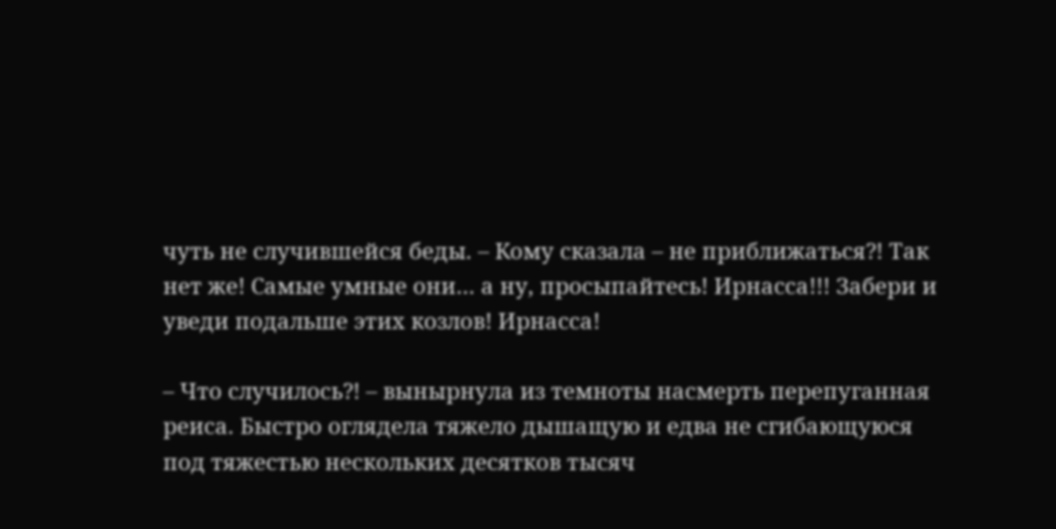чуть не случившейся беды. – Кому сказала – не приближаться?! Так нет же! Самые умные они… а ну, просыпайтесь! Ирнасса!!! Забери и уведи подальше этих козлов! Ирнасса!

– Что случилось?! – вынырнула из темноты насмерть перепуганная реиса. Быстро оглядела тяжело дышащую и едва не сгибающуюся под тяжестью нескольких десятков тысяч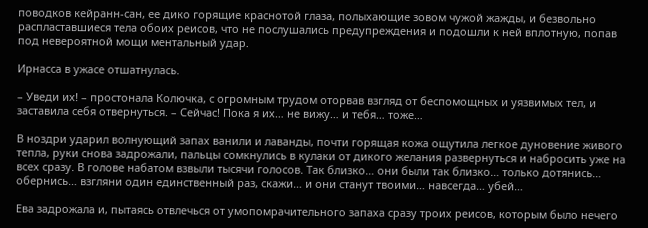поводков кейранн-сан, ее дико горящие краснотой глаза, полыхающие зовом чужой жажды, и безвольно распластавшиеся тела обоих реисов, что не послушались предупреждения и подошли к ней вплотную, попав под невероятной мощи ментальный удар.

Ирнасса в ужасе отшатнулась.

– Уведи их! – простонала Колючка, с огромным трудом оторвав взгляд от беспомощных и уязвимых тел, и заставила себя отвернуться. – Сейчас! Пока я их… не вижу… и тебя… тоже…

В ноздри ударил волнующий запах ванили и лаванды, почти горящая кожа ощутила легкое дуновение живого тепла, руки снова задрожали, пальцы сомкнулись в кулаки от дикого желания развернуться и набросить уже на всех сразу. В голове набатом взвыли тысячи голосов. Так близко… они были так близко… только дотянись… обернись… взгляни один единственный раз, скажи… и они станут твоими… навсегда… убей…

Ева задрожала и, пытаясь отвлечься от умопомрачительного запаха сразу троих реисов, которым было нечего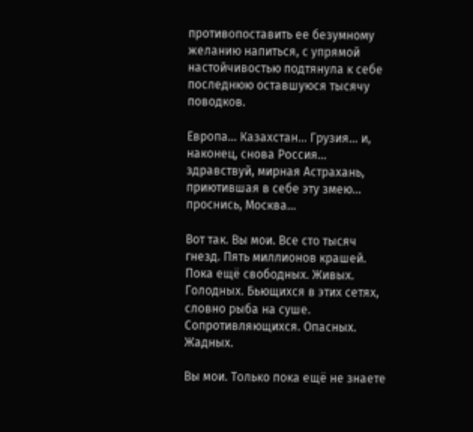противопоставить ее безумному желанию напиться, с упрямой настойчивостью подтянула к себе последнюю оставшуюся тысячу поводков.

Европа… Казахстан… Γрузия… и, наконец, снова Россия… здравствуй, мирная Астрахань, приютившая в себе эту змею… проснись, Москва…

Вот так. Вы мои. Все сто тысяч гнезд. Пять миллионов крашей. Пока ещё свободных. Живых. Голодных. Бьющихся в этих сетях, словно рыба на суше. Сопротивляющихся. Опасных. Жадных.

Вы мои. Только пока ещё не знаете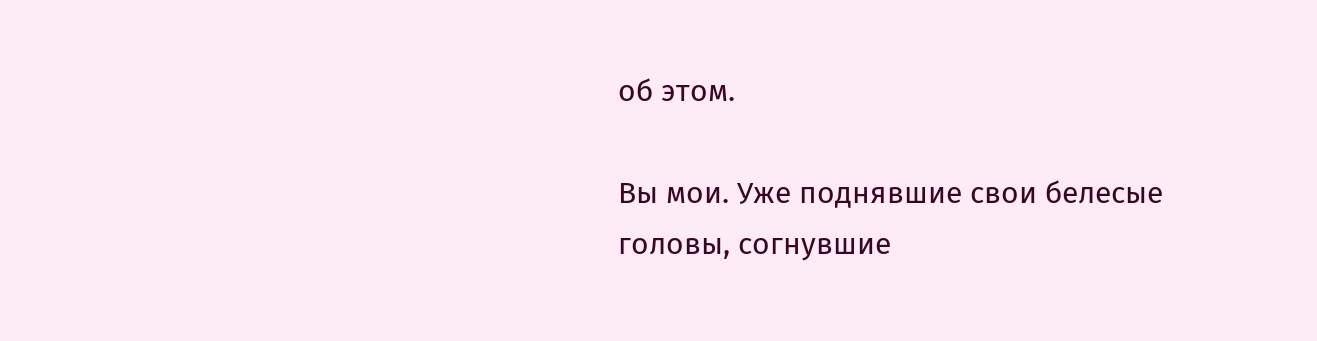об этом.

Вы мои. Уже поднявшие свои белесые головы, согнувшие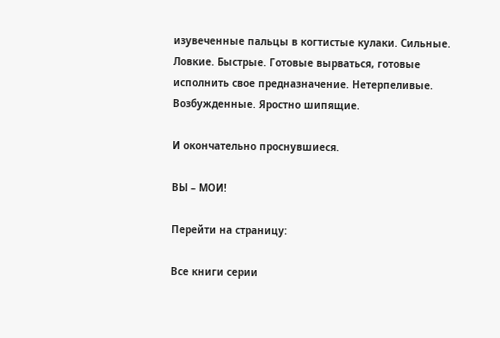изувеченные пальцы в когтистые кулаки. Сильные. Ловкие. Быстрые. Готовые вырваться, готовые исполнить свое предназначение. Нетерпеливые. Возбужденные. Яростно шипящие.

И окончательно проснувшиеся.

ВЫ – МОИ!

Перейти на страницу:

Все книги серии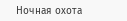Ночная охота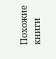Похожие книги